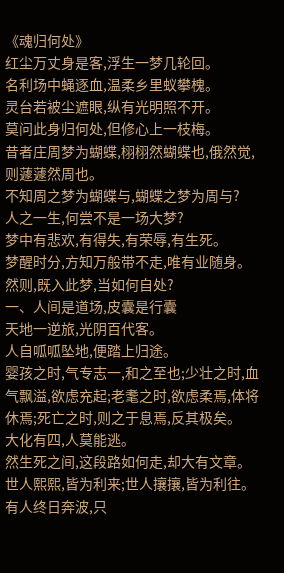《魂归何处》
红尘万丈身是客,浮生一梦几轮回。
名利场中蝇逐血,温柔乡里蚁攀槐。
灵台若被尘遮眼,纵有光明照不开。
莫问此身归何处,但修心上一枝梅。
昔者庄周梦为蝴蝶,栩栩然蝴蝶也,俄然觉,则蘧蘧然周也。
不知周之梦为蝴蝶与,蝴蝶之梦为周与?
人之一生,何尝不是一场大梦?
梦中有悲欢,有得失,有荣辱,有生死。
梦醒时分,方知万般带不走,唯有业随身。
然则,既入此梦,当如何自处?
一、人间是道场,皮囊是行囊
天地一逆旅,光阴百代客。
人自呱呱坠地,便踏上归途。
婴孩之时,气专志一,和之至也;少壮之时,血气飘溢,欲虑充起;老耄之时,欲虑柔焉,体将休焉;死亡之时,则之于息焉,反其极矣。
大化有四,人莫能逃。
然生死之间,这段路如何走,却大有文章。
世人熙熙,皆为利来;世人攘攘,皆为利往。
有人终日奔波,只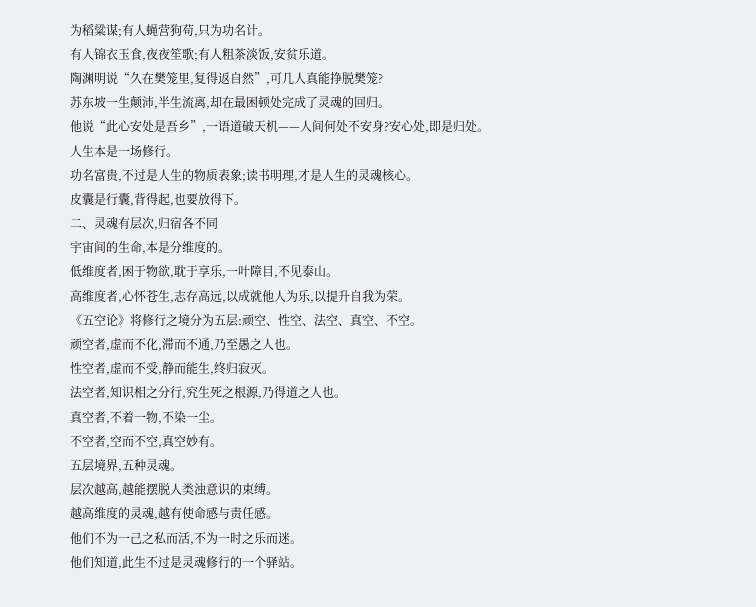为稻粱谋;有人蝇营狗苟,只为功名计。
有人锦衣玉食,夜夜笙歌;有人粗茶淡饭,安贫乐道。
陶渊明说“久在樊笼里,复得返自然”,可几人真能挣脱樊笼?
苏东坡一生颠沛,半生流离,却在最困顿处完成了灵魂的回归。
他说“此心安处是吾乡”,一语道破天机——人间何处不安身?安心处,即是归处。
人生本是一场修行。
功名富贵,不过是人生的物质表象;读书明理,才是人生的灵魂核心。
皮囊是行囊,背得起,也要放得下。
二、灵魂有层次,归宿各不同
宇宙间的生命,本是分维度的。
低维度者,困于物欲,耽于享乐,一叶障目,不见泰山。
高维度者,心怀苍生,志存高远,以成就他人为乐,以提升自我为荣。
《五空论》将修行之境分为五层:顽空、性空、法空、真空、不空。
顽空者,虚而不化,滞而不通,乃至愚之人也。
性空者,虚而不受,静而能生,终归寂灭。
法空者,知识相之分行,究生死之根源,乃得道之人也。
真空者,不着一物,不染一尘。
不空者,空而不空,真空妙有。
五层境界,五种灵魂。
层次越高,越能摆脱人类浊意识的束缚。
越高维度的灵魂,越有使命感与责任感。
他们不为一己之私而活,不为一时之乐而迷。
他们知道,此生不过是灵魂修行的一个驿站。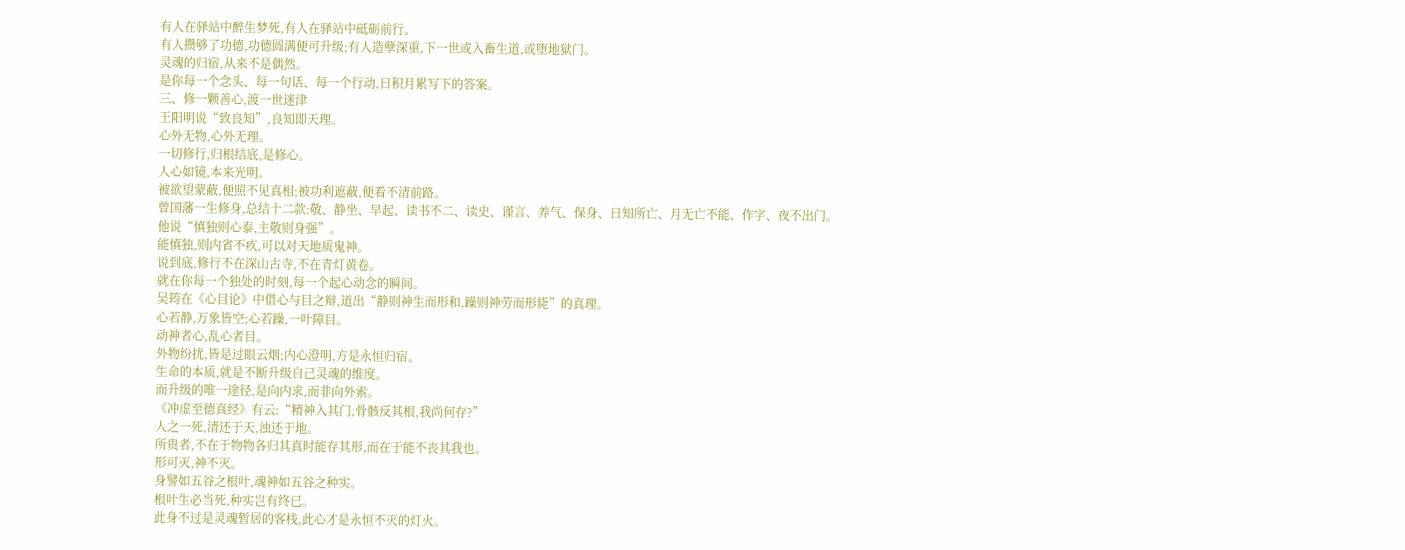有人在驿站中醉生梦死,有人在驿站中砥砺前行。
有人攒够了功德,功德圆满便可升级;有人造孽深重,下一世或入畜生道,或堕地狱门。
灵魂的归宿,从来不是偶然。
是你每一个念头、每一句话、每一个行动,日积月累写下的答案。
三、修一颗善心,渡一世迷津
王阳明说“致良知”,良知即天理。
心外无物,心外无理。
一切修行,归根结底,是修心。
人心如镜,本来光明。
被欲望蒙蔽,便照不见真相;被功利遮蔽,便看不清前路。
曾国藩一生修身,总结十二款:敬、静坐、早起、读书不二、读史、谨言、养气、保身、日知所亡、月无亡不能、作字、夜不出门。
他说“慎独则心泰,主敬则身强”。
能慎独,则内省不疚,可以对天地质鬼神。
说到底,修行不在深山古寺,不在青灯黄卷。
就在你每一个独处的时刻,每一个起心动念的瞬间。
吴筠在《心目论》中借心与目之辩,道出“静则神生而形和,躁则神劳而形毙”的真理。
心若静,万象皆空;心若躁,一叶障目。
动神者心,乱心者目。
外物纷扰,皆是过眼云烟;内心澄明,方是永恒归宿。
生命的本质,就是不断升级自己灵魂的维度。
而升级的唯一途径,是向内求,而非向外索。
《冲虚至德真经》有云:“精神入其门,骨骸反其根,我尚何存?”
人之一死,清还于天,浊还于地。
所贵者,不在于物物各归其真时能存其形,而在于能不丧其我也。
形可灭,神不灭。
身譬如五谷之根叶,魂神如五谷之种实。
根叶生必当死,种实岂有终已。
此身不过是灵魂暂居的客栈,此心才是永恒不灭的灯火。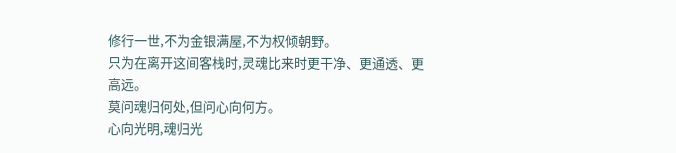修行一世,不为金银满屋,不为权倾朝野。
只为在离开这间客栈时,灵魂比来时更干净、更通透、更高远。
莫问魂归何处,但问心向何方。
心向光明,魂归光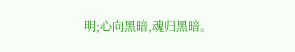明;心向黑暗,魂归黑暗。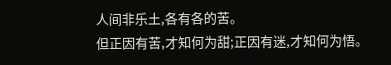人间非乐土,各有各的苦。
但正因有苦,才知何为甜;正因有迷,才知何为悟。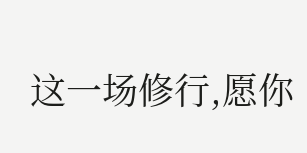这一场修行,愿你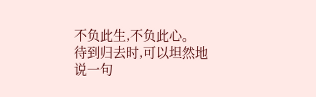不负此生,不负此心。
待到归去时,可以坦然地说一句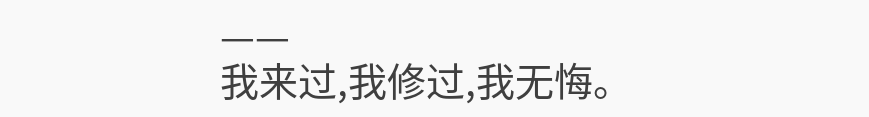——
我来过,我修过,我无悔。